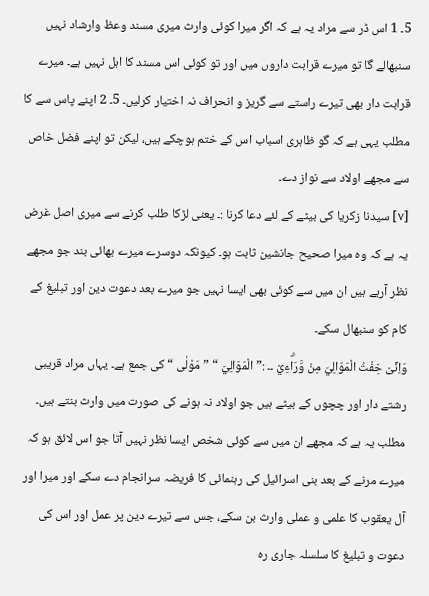5۔ 1 اس ڈر سے مراد یہ ہے کہ اگر میرا کوئی وارث میری مسند وعظ وارشاد نہیں سنبھالے گا تو میرے قرابت داروں میں اور تو کوئی اس مسند کا اہل نہیں ہے۔ میرے قرابت دار بھی تیرے راستے سے گریز و انحراف نہ اختیار کرلیں۔ 5۔ 2 اپنے پاس سے کا مطلب یہی ہے کہ گو ظاہری اسباب اس کے ختم ہوچکے ہیں، لیکن تو اپنے فضل خاص سے مجھے اولاد سے نواز دے۔
[٧] سیدنا زکریا کی بیٹے کے لئے دعا کرنا :۔ یعنی لڑکا طلب کرنے سے میری اصل غرض یہ ہے کہ وہ میرا صحیح جانشین ثابت ہو۔ کیونکہ دوسرے میرے بھائی بند جو مجھے نظر آرہے ہیں ان میں سے کوئی بھی ایسا نہیں جو میرے بعد دعوت دین اور تبلیغ کے کام کو سنبھال سکے۔
وَاِنِّىْ خِفْتُ الْمَوَالِيَ مِنْ وَّرَاۗءِيْ ۔۔ :” الْمَوَالِيَ “ ” مَوْلٰی “ کی جمع ہے۔ یہاں مراد قریبی رشتے دار اور چچوں کے بیٹے ہیں جو اولاد نہ ہونے کی صورت میں وارث بنتے ہیں۔ مطلب یہ ہے کہ مجھے ان میں سے کوئی شخص ایسا نظر نہیں آتا جو اس لائق ہو کہ میرے مرنے کے بعد بنی اسرائیل کی رہنمائی کا فریضہ سرانجام دے سکے اور میرا اور آل یعقوب کا علمی و عملی وارث بن سکے، جس سے تیرے دین پر عمل اور اس کی دعوت و تبلیغ کا سلسلہ جاری رہ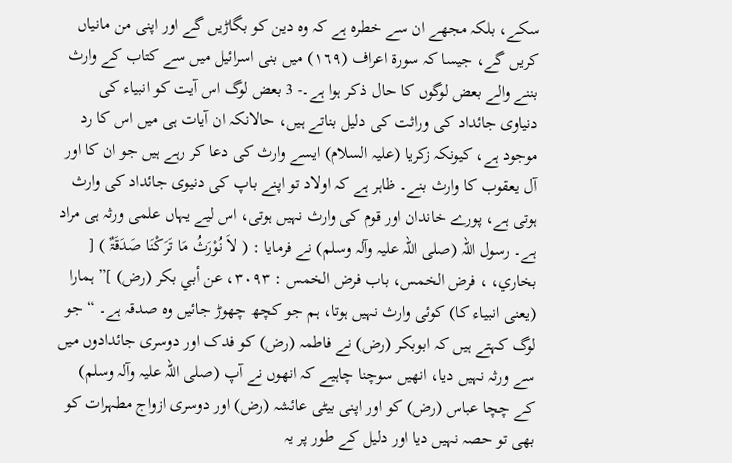سکے، بلکہ مجھے ان سے خطرہ ہے کہ وہ دین کو بگاڑیں گے اور اپنی من مانیاں کریں گے، جیسا کہ سورة اعراف (١٦٩) میں بنی اسرائیل میں سے کتاب کے وارث بننے والے بعض لوگوں کا حال ذکر ہوا ہے۔- 3 بعض لوگ اس آیت کو انبیاء کی دنیاوی جائداد کی وراثت کی دلیل بناتے ہیں، حالانکہ ان آیات ہی میں اس کا رد موجود ہے، کیونکہ زکریا (علیہ السلام) ایسے وارث کی دعا کر رہے ہیں جو ان کا اور آل یعقوب کا وارث بنے۔ ظاہر ہے کہ اولاد تو اپنے باپ کی دنیوی جائداد کی وارث ہوتی ہے، پورے خاندان اور قوم کی وارث نہیں ہوتی، اس لیے یہاں علمی ورثہ ہی مراد ہے۔ رسول اللہ (صلی اللہ علیہ وآلہ وسلم) نے فرمایا : ( لاَ نُوْرَثُ مَا تَرَکْنَا صَدَقَۃٌ ) [ بخاري، ، فرض الخمس، باب فرض الخمس : ٣٠٩٣، عن أبي بکر (رض) ]” ہمارا (یعنی انبیاء کا) کوئی وارث نہیں ہوتا، ہم جو کچھ چھوڑ جائیں وہ صدقہ ہے۔ “ جو لوگ کہتے ہیں کہ ابوبکر (رض) نے فاطمہ (رض) کو فدک اور دوسری جائدادوں میں سے ورثہ نہیں دیا، انھیں سوچنا چاہیے کہ انھوں نے آپ (صلی اللہ علیہ وآلہ وسلم) کے چچا عباس (رض) کو اور اپنی بیٹی عائشہ (رض) اور دوسری ازواج مطہرات کو بھی تو حصہ نہیں دیا اور دلیل کے طور پر یہ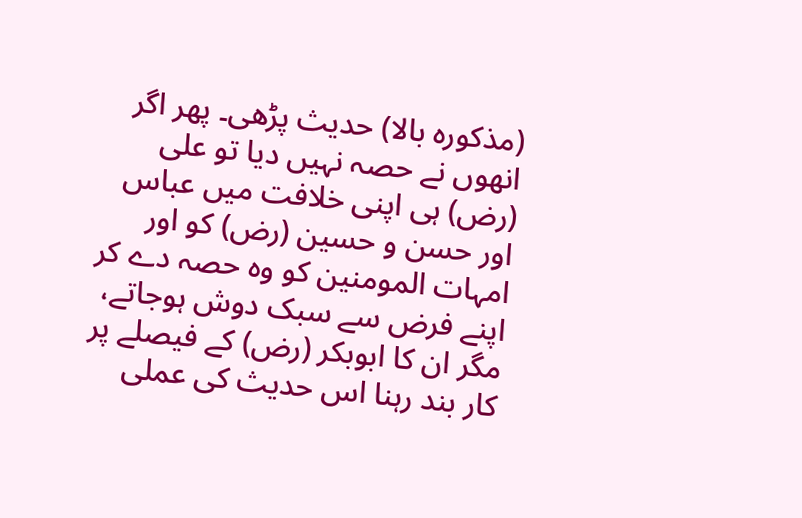(مذکورہ بالا) حدیث پڑھی۔ پھر اگر انھوں نے حصہ نہیں دیا تو علی (رض) ہی اپنی خلافت میں عباس اور حسن و حسین (رض) کو اور امہات المومنین کو وہ حصہ دے کر اپنے فرض سے سبک دوش ہوجاتے، مگر ان کا ابوبکر (رض) کے فیصلے پر کار بند رہنا اس حدیث کی عملی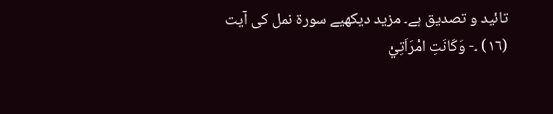تائید و تصدیق ہے۔ مزید دیکھیے سورة نمل کی آیت (١٦) ۔- وَكَانَتِ امْرَاَتِيْ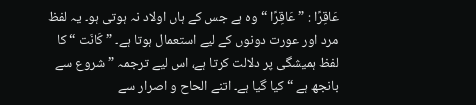عَاقِرًا : ” عَاقِرًا “ وہ ہے جس کے ہاں اولاد نہ ہوتی ہو۔ یہ لفظ مرد اور عورت دونوں کے لیے استعمال ہوتا ہے۔ ” کَانَت “ کا لفظ ہمیشگی پر دلالت کرتا ہے، اس لیے ترجمہ ” شروع سے بانجھ ہے “ کیا گیا ہے۔ اتنے الحاح و اصرار سے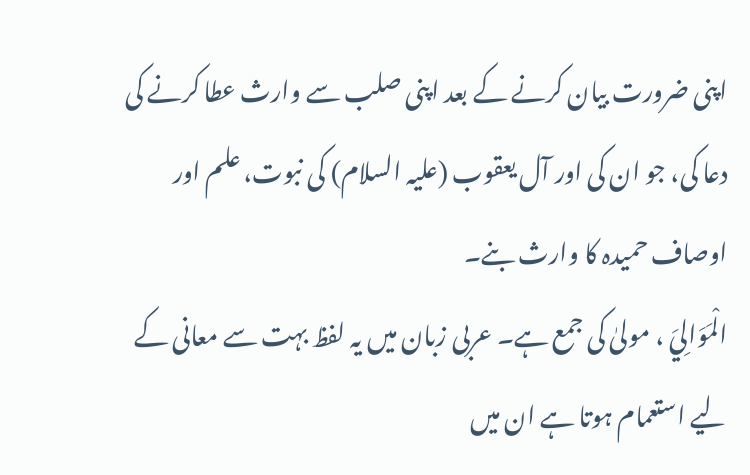اپنی ضرورت بیان کرنے کے بعد اپنی صلب سے وارث عطا کرنے کی دعا کی، جو ان کی اور آل یعقوب (علیہ السلام) کی نبوت، علم اور اوصاف حمیدہ کا وارث بنے۔
الْمَوَالِيَ ، مولیٰ کی جمع ہے۔ عربی زبان میں یہ لفظ بہت سے معانی کے لیے استعمام ہوتا ہے ان میں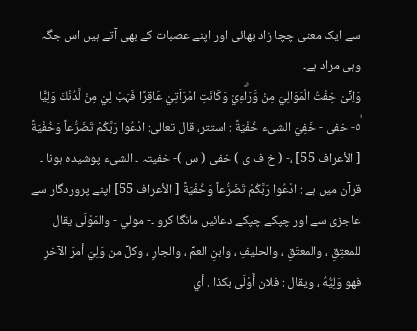سے ایک معنی چچا زاد بھائی اور اپنے عصبات کے بھی آتے ہیں اس جگہ وہی مراد ہے۔
وَاِنِّىْ خِفْتُ الْمَوَالِيَ مِنْ وَّرَاۗءِيْ وَكَانَتِ امْرَاَتِيْ عَاقِرًا فَہَبْ لِيْ مِنْ لَّدُنْكَ وَلِيًّا ٥ۙ- خفی - خَفِيَ الشیء خُفْيَةً : استتر، قال تعالی: ادْعُوا رَبَّكُمْ تَضَرُّعاً وَخُفْيَةً [ الأعراف 55] ،- ( خ ف ی ) خفی ( س )- خفیتہ ۔ الشیء پوشیدہ ہونا ۔ قرآن میں ہے : ادْعُوا رَبَّكُمْ تَضَرُّعاً وَخُفْيَةً [ الأعراف 55] اپنے پروردگار سے عاجزی سے اور چپکے چپکے دعائیں مانگا کرو ۔- مولي - والمَوْلَى يقال للمعتِقِ ، والمعتَقِ ، والحلیفِ ، وابنِ العمِّ ، والجارِ ، وكلِّ من وَلِيَ أمرَ الآخرِ فهو وَلِيُّهُ ، ويقال : فلان أَوْلَى بکذا . أي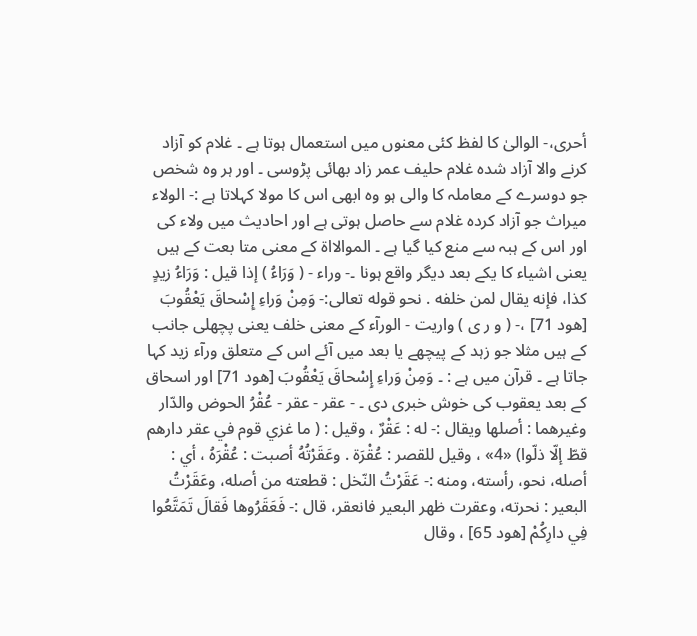أحری،- الوالیٰ کا لفظ کئی معنوں میں استعمال ہوتا ہے ۔ غلام کو آزاد کرنے والا آزاد شدہ غلام حلیف عمر زاد بھائی پڑوسی ۔ اور ہر وہ شخص جو دوسرے کے معاملہ کا والی ہو وہ ابھی اس کا مولا کہلاتا ہے :- الولاء میراث جو آزاد کردہ غلام سے حاصل ہوتی ہے اور احادیث میں ولاء کی اور اس کے ہبہ سے منع کیا گیا ہے ۔ الموالااۃ کے معنی متا بعت کے ہیں یعنی اشیاء کا یکے بعد دیگر واقع ہونا ۔- وراء - ( وَرَاءُ ) إذا قيل : وَرَاءُ زيدٍ كذا، فإنه يقال لمن خلفه . نحو قوله تعالی:- وَمِنْ وَراءِ إِسْحاقَ يَعْقُوبَ [هود 71] ،- ( و ر ی ) واریت - الورآء کے معنی خلف یعنی پچھلی جانب کے ہیں مثلا جو زہد کے پیچھے یا بعد میں آئے اس کے متعلق ورآء زید کہا جاتا ہے ۔ قرآن میں ہے : ۔ وَمِنْ وَراءِ إِسْحاقَ يَعْقُوبَ [هود 71] اور اسحاق کے بعد یعقوب کی خوش خبری دی ۔ - عقر - عقر - عُقْرُ الحوض والدّار وغیرهما : أصلها ويقال :- له : عَقْرٌ ، وقیل : ( ما غزي قوم في عقر دارهم قطّ إلّا ذلّوا) «4» ، وقیل للقصر : عُقْرَة . وعَقَرْتُهُ أصبت : عُقْرَهُ ، أي : أصله، نحو، رأسته، ومنه :- عَقَرْتُ النّخل : قطعته من أصله، وعَقَرْتُ البعیر : نحرته، وعقرت ظهر البعیر فانعقر، قال :- فَعَقَرُوها فَقالَ تَمَتَّعُوا فِي دارِكُمْ [هود 65] ، وقال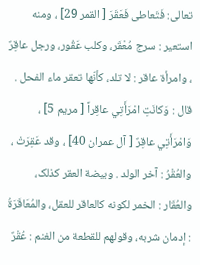تعالی: فَتَعاطی فَعَقَرَ [ القمر 29] ، ومنه استعیر : سرج مُعْقَر، وکلب عَقُور، ورجل عاقِرٌ ، وامرأة عاقر : لا تلد، كأنّها تعقر ماء الفحل . قال : وَكانَتِ امْرَأَتِي عاقِراً [ مریم 5] ، وَامْرَأَتِي عاقِرٌ [ آل عمران 40] ، وقد عَقِرَتْ ، والعُقْرُ : آخر الولد . وبیضة العقر کذلک، والعُقَار : الخمر لکونه کالعاقر للعقل، والمُعَاقَرَةُ : إدمان شربه، وقولهم للقطعة من الغنم : عُقْرٌ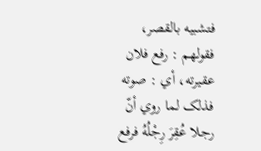فتشبيه بالقصر، فقولهم : رفع فلان عقیرته، أي : صوته فذلک لما روي أنّ رجلا عُقِرَ رِجْلُهُ فرفع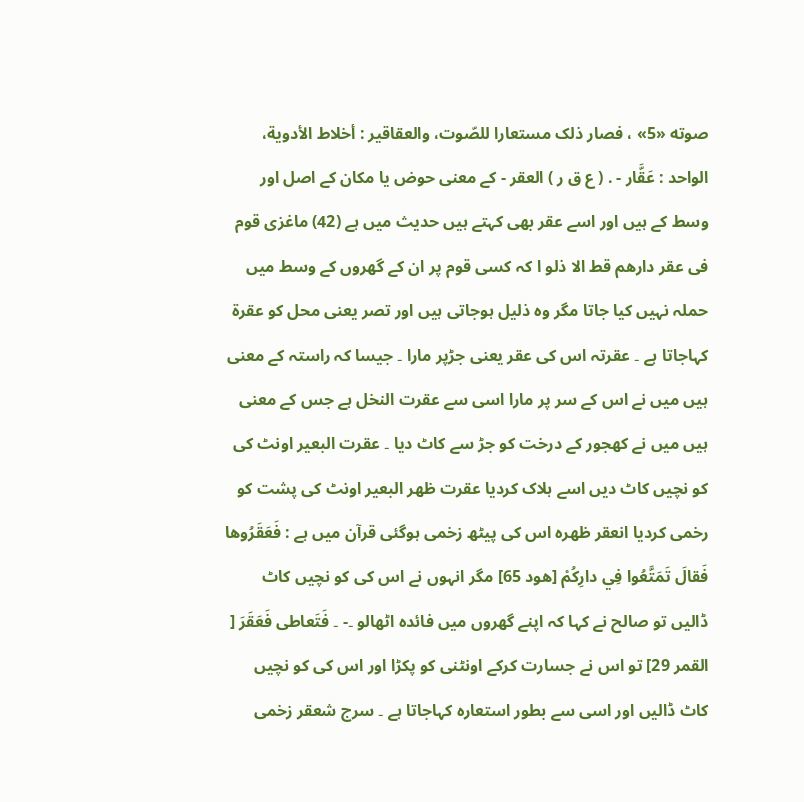صوته «5» ، فصار ذلک مستعارا للصّوت، والعقاقیر : أخلاط الأدوية، الواحد : عَقَّار - . ( ع ق ر ) العقر - کے معنی حوض یا مکان کے اصل اور وسط کے ہیں اور اسے عقر بھی کہتے ہیں حدیث میں ہے (42) ماغزی قوم فی عقر دارھم قط الا ذلو ا کہ کسی قوم پر ان کے گھروں کے وسط میں حملہ نہیں کیا جاتا مگر وہ ذلیل ہوجاتی ہیں اور تصر یعنی محل کو عقرۃ کہاجاتا ہے ۔ عقرتہ اس کی عقر یعنی جڑپر مارا ۔ جیسا کہ راستہ کے معنی ہیں میں نے اس کے سر پر مارا اسی سے عقرت النخل ہے جس کے معنی ہیں میں نے کھجور کے درخت کو جڑ سے کاٹ دیا ۔ عقرت البعیر اونٹ کی کو نچیں کاٹ دیں اسے ہلاک کردیا عقرت ظھر البعیر اونٹ کی پشت کو رخمی کردیا انعقر ظھرہ اس کی پیٹھ زخمی ہوگئی قرآن میں ہے : فَعَقَرُوها فَقالَ تَمَتَّعُوا فِي دارِكُمْ [هود 65] مگر انہوں نے اس کی کو نچیں کاٹ ڈالیں تو صالح نے کہا کہ اپنے گھروں میں فائدہ اٹھالو ۔- ۔ فَتَعاطی فَعَقَرَ [ القمر 29] تو اس نے جسارت کرکے اونٹنی کو پکڑا اور اس کی کو نچیں کاٹ ڈالیں اور اسی سے بطور استعارہ کہاجاتا ہے ۔ سرج شعقر زخمی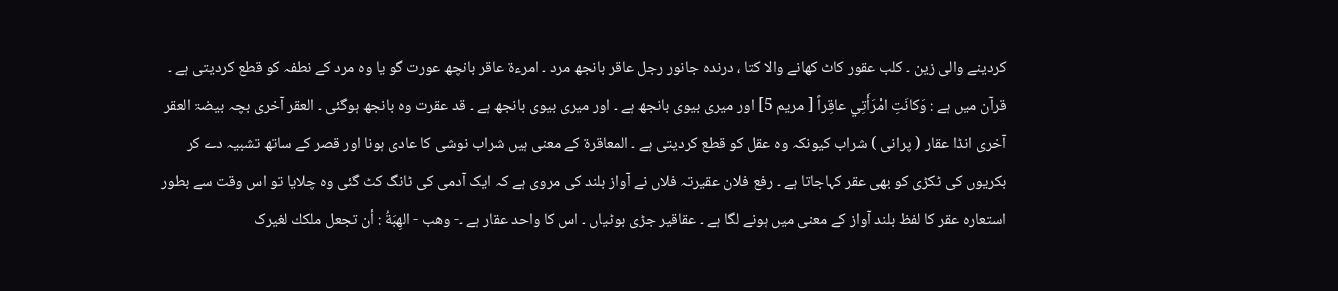کردینے والی زین ۔ کلب عقور کاٹ کھانے والا کتا ، درندہ جانور رجل عاقر بانجھ مرد ۔ امرءۃ عاقر بانچھ عورت گو یا وہ مرد کے نطفہ کو قطع کردیتی ہے ۔ قرآن میں ہے : وَكانَتِ امْرَأَتِي عاقِراً [ مریم 5] اور میری بیوی بانجھ ہے ۔ اور میری بیوی بانجھ ہے ۔ قد عقرت وہ بانجھ ہوگئی ۔ العقر آخری بچہ بیضۃ العقر آخری انڈا عقار ( پرانی ) شراب کیونکہ وہ عقل کو قطع کردیتی ہے ۔ المعاقرۃ کے معنی ہیں شراب نوشی کا عادی ہونا اور قصر کے ساتھ تشبیہ دے کر بکریوں کی ٹکڑی کو بھی عقر کہاجاتا ہے ۔ رفع فلان عقیرتہ فلاں نے آواز بلند کی مروی ہے کہ ایک آدمی کی ٹانگ کٹ گئی وہ چلایا تو اس وقت سے بطور استعارہ عقر کا لفظ بلند آواز کے معنی میں ہونے لگا ہے ۔ عقاقیر جڑی بوٹیاں ۔ اس کا واحد عقار ہے ۔- وهب - الهِبَةُ : أن تجعل ملكك لغیرک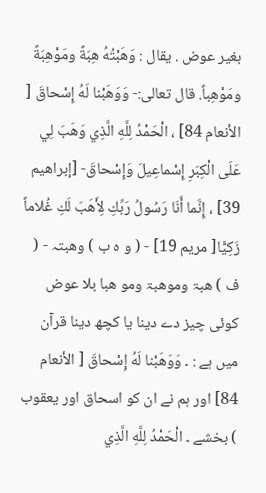بغیر عوض . يقال : وَهَبْتُهُ هِبَةً ومَوْهِبَةً ومَوْهِباً. قال تعالی:- وَوَهَبْنا لَهُ إِسْحاقَ [ الأنعام 84] ، الْحَمْدُ لِلَّهِ الَّذِي وَهَبَ لِي عَلَى الْكِبَرِ إِسْماعِيلَ وَإِسْحاقَ- [إبراهيم 39] ، إِنَّما أَنَا رَسُولُ رَبِّكِ لِأَهَبَ لَكِ غُلاماً زَكِيًّا[ مریم 19] - ( و ہ ب ) وھبتہ - ( ف ) ھبۃ وموھبۃ ومو ھبا بلا عوض کوئی چیز دے دینا یا کچھ دینا قرآن میں ہے : ۔ وَوَهَبْنا لَهُ إِسْحاقَ [ الأنعام 84] اور ہم نے ان کو اسحاق اور یعقوب ) بخشے ۔ الْحَمْدُ لِلَّهِ الَّذِي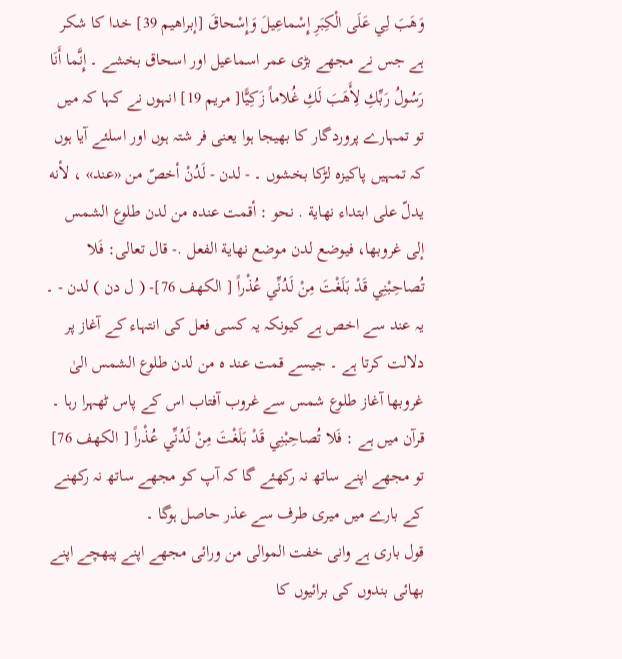وَهَبَ لِي عَلَى الْكِبَرِ إِسْماعِيلَ وَإِسْحاقَ [إبراهيم 39] خدا کا شکر ہے جس نے مجھے بڑی عمر اسماعیل اور اسحاق بخشے ۔ إِنَّما أَنَا رَسُولُ رَبِّكِ لِأَهَبَ لَكِ غُلاماً زَكِيًّا[ مریم 19] انہوں نے کہا کہ میں تو تمہارے پروردگار کا بھیجا ہوا یعنی فر شتہ ہوں اور اسلئے آیا ہوں کہ تمہیں پاکیزہ لڑکا بخشوں ۔ - لدن - لَدُنْ أخصّ من «عند» ، لأنه يدلّ علی ابتداء نهاية . نحو : أقمت عنده من لدن طلوع الشمس إلى غروبها، فيوضع لدن موضع نهاية الفعل .- قال تعالی: فَلا تُصاحِبْنِي قَدْ بَلَغْتَ مِنْ لَدُنِّي عُذْراً [ الكهف 76]- ( ل دن ) لدن - ۔ یہ عند سے اخص ہے کیونکہ یہ کسی فعل کی انتہاء کے آغاز پر دلالت کرتا ہے ۔ جیسے قمت عند ہ من لدن طلوع الشمس الیٰ غروبھا آغاز طلوع شمس سے غروب آفتاب اس کے پاس ٹھہرا رہا ۔ قرآن میں ہے : فَلا تُصاحِبْنِي قَدْ بَلَغْتَ مِنْ لَدُنِّي عُذْراً [ الكهف 76] تو مجھے اپنے ساتھ نہ رکھئے گا کہ آپ کو مجھے ساتھ نہ رکھنے کے بارے میں میری طرف سے عذر حاصل ہوگا ۔
قول باری ہے وانی خفت الموالی من ورائی مجھے اپنے پیھچے اپنے بھائی بندوں کی برائیوں کا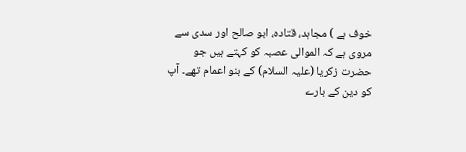خوف ہے ) مجاہد، قتادہ، ابو صالح اور سدی سے مروی ہے کہ الموالی عصبہ کو کہتے ہیں جو حضرت زکریا (علیہ السلام) کے بنو اعمام تھے۔ آپ کو دین کے بارے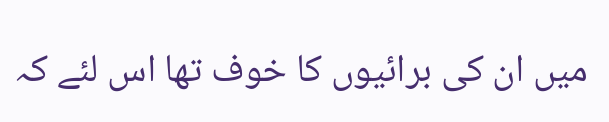میں ان کی برائیوں کا خوف تھا اس لئے کہ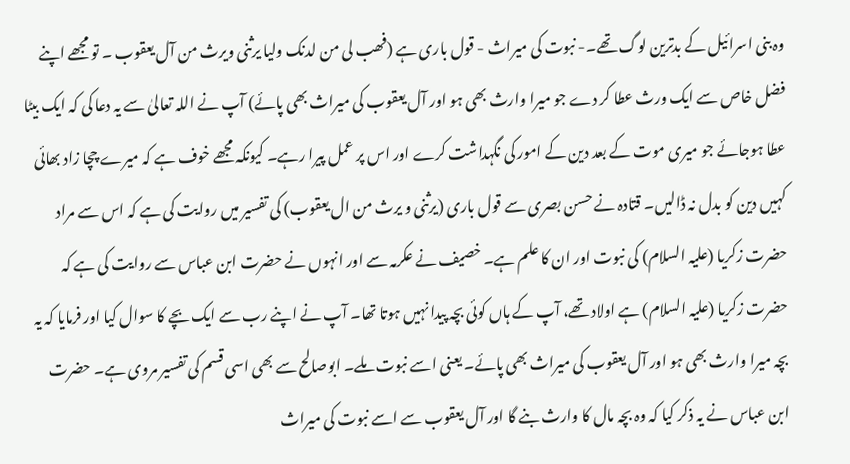وہ بنی اسرائیل کے بدترین لوگ تھے۔- نبوت کی میراث - قول باری ہے (فھب لی من لدنک ولیا یرثنی ویرث من آل یعقوب ۔ تو مجھے اپنے فضل خاص سے ایک ورث عطا کر دے جو میرا وارث بھی ہو اور آل یعقوب کی میراث بھی پائے) آپ نے اللہ تعالیٰ سے یہ دعا کی کہ ایک بیٹا عطا ہوجائے جو میری موت کے بعد دین کے امور کی نگہداشت کرے اور اس پر عمل پیرا رہے۔ کیونکہ مجھے خوف ہے کہ میرے چچا زاد بھائی کہیں دین کو بدل نہ ڈالیں۔ قتادہ نے حسن بصری سے قول باری (یرثنی و یرث من ال یعقوب) کی تفسیر میں روایت کی ہے کہ اس سے مراد حضرت زکریا (علیہ السلام) کی نبوت اور ان کا علم ہے۔ خصیف نے عکرمہ سے اور انہوں نے حضرت ابن عباس سے روایت کی ہے کہ حضرت زکریا (علیہ السلام) ہے اولاد تھے، آپ کے ہاں کوئی بچہ پیدا نہیں ہوتا تھا۔ آپ نے اپنے رب سے ایک بچے کا سوال کیا اور فرمایا کہ یہ بچہ میرا وارث بھی ہو اور آل یعقوب کی میراث بھی پائے۔ یعنی اسے نبوت ملے۔ ابوصالح سے بھی اسی قسم کی تفسیر مروی ہے۔ حضرت ابن عباس نے یہ ذکر کیا کہ وہ بچہ مال کا وارث بنے گا اور آل یعقوب سے اسے نبوت کی میراث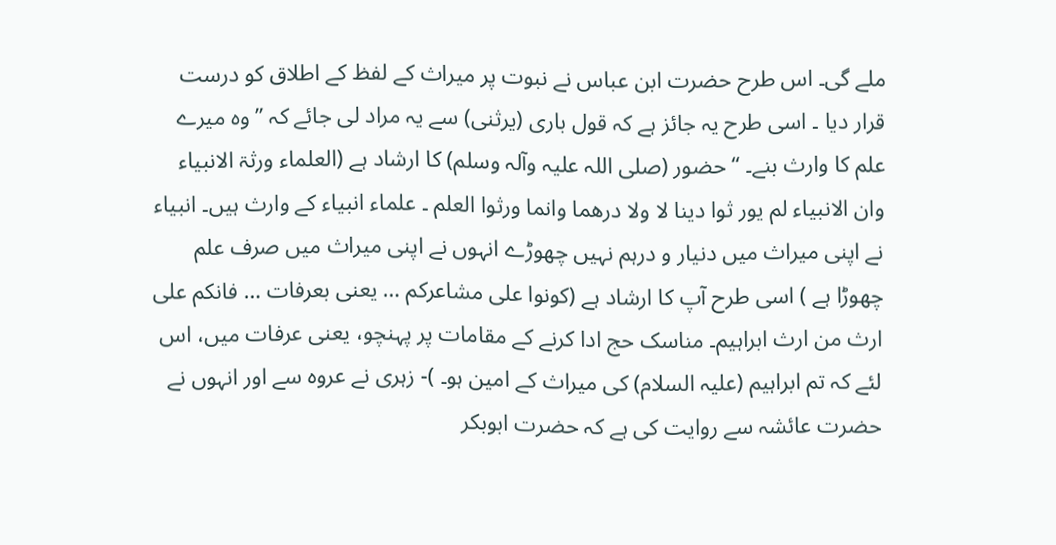ملے گی۔ اس طرح حضرت ابن عباس نے نبوت پر میراث کے لفظ کے اطلاق کو درست قرار دیا ۔ اسی طرح یہ جائز ہے کہ قول باری (یرثنی) سے یہ مراد لی جائے کہ ” وہ میرے علم کا وارث بنے۔ “ حضور (صلی اللہ علیہ وآلہ وسلم) کا ارشاد ہے (العلماء ورثۃ الانبیاء وان الانبیاء لم یور ثوا دینا لا ولا درھما وانما ورثوا العلم ۔ علماء انبیاء کے وارث ہیں۔ انبیاء نے اپنی میراث میں دنیار و درہم نہیں چھوڑے انہوں نے اپنی میراث میں صرف علم چھوڑا ہے ) اسی طرح آپ کا ارشاد ہے (کونوا علی مشاعرکم … یعنی بعرفات … فانکم علی ارث من ارث ابراہیم۔ مناسک حج ادا کرنے کے مقامات پر پہنچو، یعنی عرفات میں، اس لئے کہ تم ابراہیم (علیہ السلام) کی میراث کے امین ہو۔ )- زہری نے عروہ سے اور انہوں نے حضرت عائشہ سے روایت کی ہے کہ حضرت ابوبکر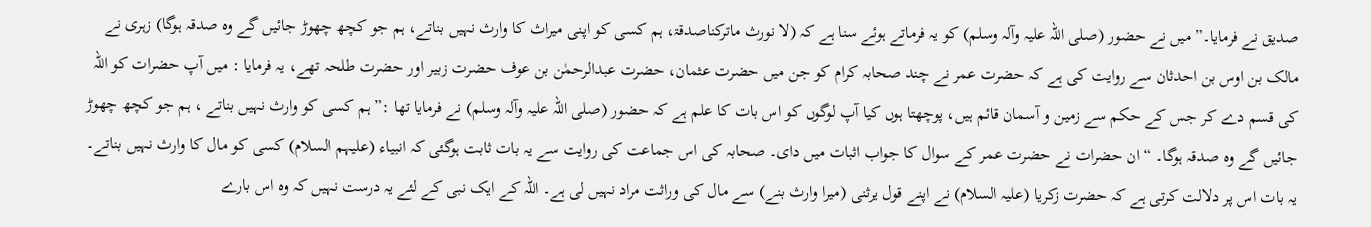صدیق نے فرمایا۔” میں نے حضور (صلی اللہ علیہ وآلہ وسلم) کو یہ فرماتے ہوئے سنا ہے کہ (لا نورث ماترکناصدقۃ، ہم کسی کو اپنی میراث کا وارث نہیں بناتے، ہم جو کچھ چھوڑ جائیں گے وہ صدقہ ہوگا) زہری نے مالک بن اوس بن احدثان سے روایت کی ہے کہ حضرت عمر نے چند صحابہ کرام کو جن میں حضرت عثمان، حضرت عبدالرحمٰن بن عوف حضرت زبیر اور حضرت طلحہ تھے، یہ فرمایا : میں آپ حضرات کو اللہ کی قسم دے کر جس کے حکم سے زمین و آسمان قائم ہیں، پوچھتا ہوں کیا آپ لوگوں کو اس بات کا علم ہے کہ حضور (صلی اللہ علیہ وآلہ وسلم) نے فرمایا تھا :” ہم کسی کو وارث نہیں بناتے ، ہم جو کچھ چھوڑ جائیں گے وہ صدقہ ہوگا۔ “ ان حضرات نے حضرت عمر کے سوال کا جواب اثبات میں دای۔ صحابہ کی اس جماعت کی روایت سے یہ بات ثابت ہوگئی کہ انبیاء (علیہم السلام) کسی کو مال کا وارث نہیں بناتے۔ یہ بات اس پر دلالت کرتی ہے کہ حضرت زکریا (علیہ السلام) نے اپنے قول یرثنی (میرا وارث بنے) سے مال کی وراثت مراد نہیں لی ہے۔ اللہ کے ایک نبی کے لئے یہ درست نہیں کہ وہ اس بارے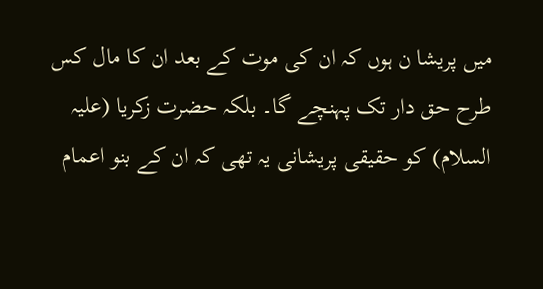میں پریشا ن ہوں کہ ان کی موت کے بعد ان کا مال کس طرح حق دار تک پہنچے گا۔ بلکہ حضرت زکریا (علیہ السلام) کو حقیقی پریشانی یہ تھی کہ ان کے بنو اعمام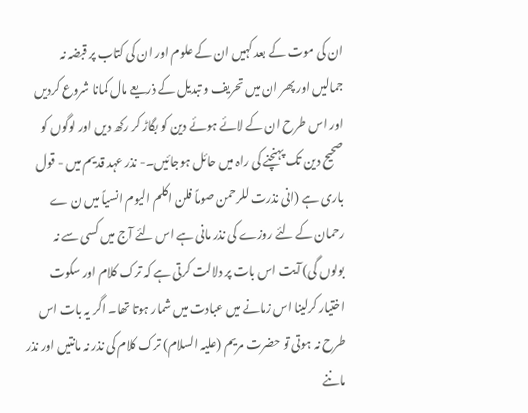ان کی موت کے بعد کہیں ان کے علوم اور ان کی کتاب پر قبضہ نہ جمالیں اور پھر ان میں تحریف و تبدیل کے ذریعے مال کمانا شروع کردیں اور اس طرح ان کے لائے ہوئے دین کو بگاڑ کر رکھ دیں اور لوگوں کو صحیح دین تک پہنچنے کی راہ میں حائل ہوجائیں۔- نذر عہد قدیم میں - قول باری ہے (انی نذرت للرحمن صوماً فلن اکلم الیوم انسیاً میں ن ے رحمان کے لئے روزے کی نذر مانی ہے اس لئے آج میں کسی سے نہ بولوں گی) آیت اس بات پر دلالت کرتی ہے کہ ترک کلام اور سکوت اختیار کرلینا اس زمانے میں عبادت میں شمار ہوتا تھا۔ اگر یہ بات اس طرح نہ ہوتی تو حضرت مریم (علیہ السلام) ترک کلام کی نذر نہ مانتیں اور نذر ماننے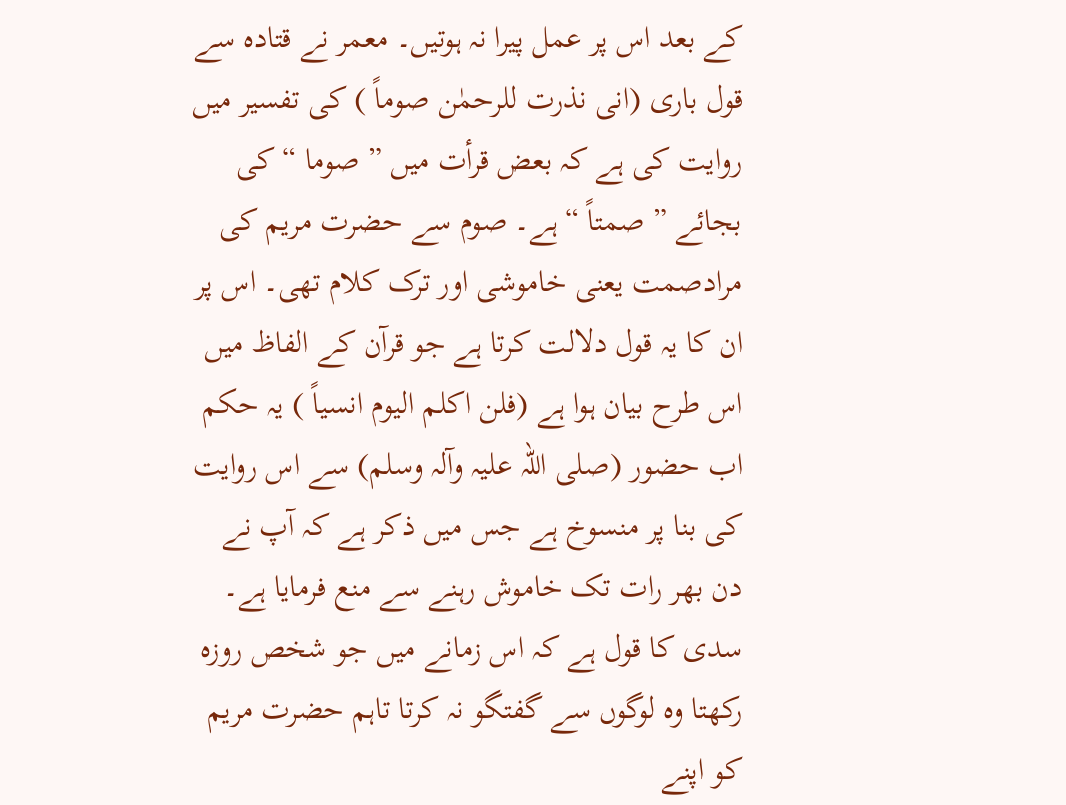کے بعد اس پر عمل پیرا نہ ہوتیں۔ معمر نے قتادہ سے قول باری (انی نذرت للرحمٰن صوماً ) کی تفسیر میں روایت کی ہے کہ بعض قرأت میں ” صوما “ کی بجائے ” صمتاً “ ہے۔ صوم سے حضرت مریم کی مرادصمت یعنی خاموشی اور ترک کلام تھی۔ اس پر ان کا یہ قول دلالت کرتا ہے جو قرآن کے الفاظ میں اس طرح بیان ہوا ہے (فلن اکلم الیوم انسیاً ) یہ حکم اب حضور (صلی اللہ علیہ وآلہ وسلم) سے اس روایت کی بنا پر منسوخ ہے جس میں ذکر ہے کہ آپ نے دن بھر رات تک خاموش رہنے سے منع فرمایا ہے۔ سدی کا قول ہے کہ اس زمانے میں جو شخص روزہ رکھتا وہ لوگوں سے گفتگو نہ کرتا تاہم حضرت مریم کو اپنے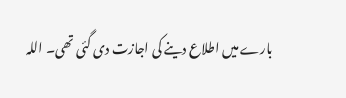بارے میں اطلاع دینے کی اجازت دی گئی تھی۔ اللہ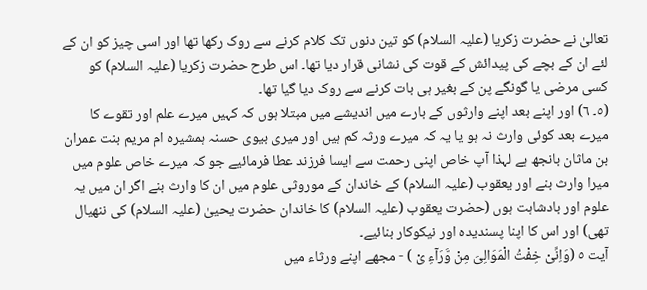تعالیٰ نے حضرت زکریا (علیہ السلام) کو تین دنوں تک کلام کرنے سے روک رکھا تھا اور اسی چیز کو ان کے لئے ان کے بچے کی پیدائش کے قوت کی نشانی قرار دیا تھا۔ اس طرح حضرت زکریا (علیہ السلام) کو کسی مرضی یا گونگے پن کے بغیر ہی بات کرنے سے روک دیا گیا تھا۔
(٥۔ ٦) اور اپنے بعد اپنے وارثوں کے بارے میں اندیشے میں مبتلا ہوں کہ کہیں میرے علم اور تقوے کا میرے بعد کوئی وارث نہ ہو یا یہ کہ میرے ورثہ کم ہیں اور میری بیوی حسنہ ہمشیرہ ام مریم بنت عمران بن ماثان بانجھ ہے لہذا آپ خاص اپنی رحمت سے ایسا فرزند عطا فرمائیے جو کہ میرے خاص علوم میں میرا وارث بنے اور یعقوب (علیہ السلام) کے خاندان کے موروثی علوم میں ان کا وارث بنے اگر ان میں یہ علوم اور بادشاہت ہوں (حضرت یعقوب (علیہ السلام) کا خاندان حضرت یحییٰ (علیہ السلام) کی ننھیال تھی) اور اس کا اپنا پسندیدہ اور نیکوکار بنائیے۔
آیت ٥ (وَاِنِّیْ خِفْتُ الْمَوَالِیَ مِنْ وَّرَآءِ یْ ) - مجھے اپنے ورثاء میں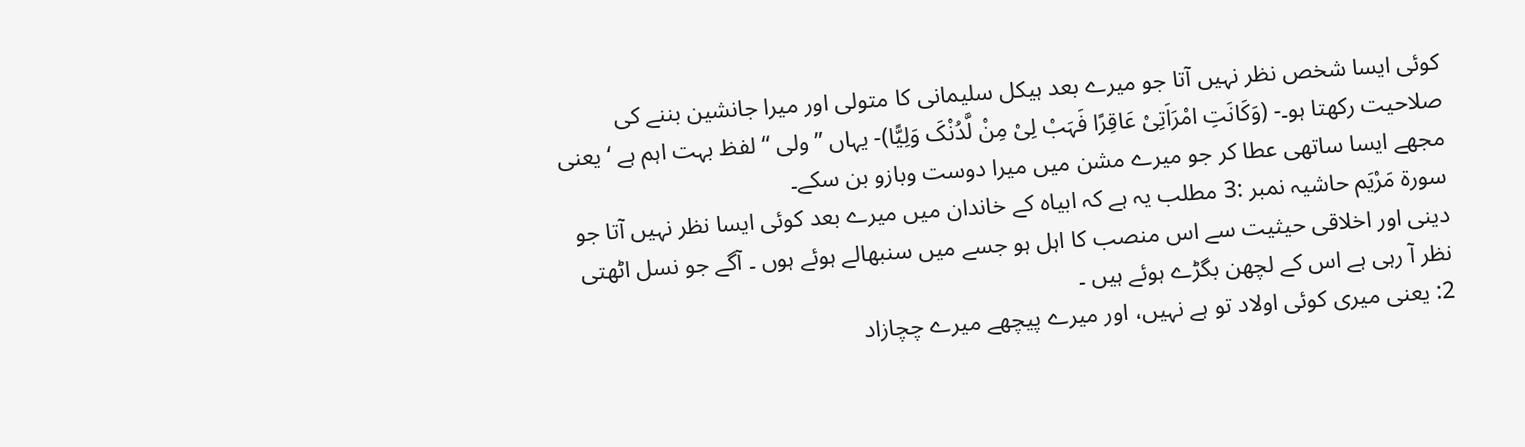کوئی ایسا شخص نظر نہیں آتا جو میرے بعد ہیکل سلیمانی کا متولی اور میرا جانشین بننے کی صلاحیت رکھتا ہو۔- (وَکَانَتِ امْرَاَتِیْ عَاقِرًا فَہَبْ لِیْ مِنْ لَّدُنْکَ وَلِیًّا)- یہاں ” ولی “ لفظ بہت اہم ہے ‘ یعنی مجھے ایسا ساتھی عطا کر جو میرے مشن میں میرا دوست وبازو بن سکے۔
سورة مَرْیَم حاشیہ نمبر :3 مطلب یہ ہے کہ ابیاہ کے خاندان میں میرے بعد کوئی ایسا نظر نہیں آتا جو دینی اور اخلاقی حیثیت سے اس منصب کا اہل ہو جسے میں سنبھالے ہوئے ہوں ۔ آگے جو نسل اٹھتی نظر آ رہی ہے اس کے لچھن بگڑے ہوئے ہیں ۔
2: یعنی میری کوئی اولاد تو ہے نہیں، اور میرے پیچھے میرے چچازاد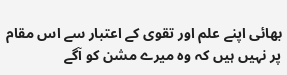بھائی اپنے علم اور تقوی کے اعتبار سے اس مقام پر نہیں ہیں کہ وہ میرے مشن کو آگے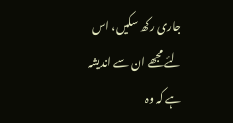جاری رکھ سکیں، اس لئے مجھے ان سے اندیشہ ہے کہ وہ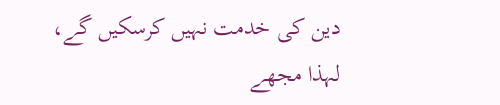دین کی خدمت نہیں کرسکیں گے، لہذا مجھے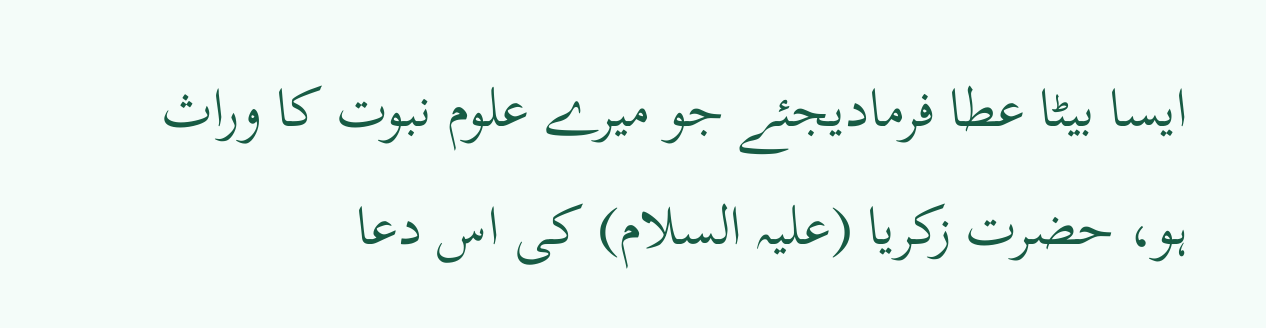ایسا بیٹا عطا فرمادیجئے جو میرے علوم نبوت کا وراث ہو، حضرت زکریا (علیہ السلام) کی اس دعا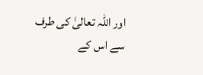اور اللہ تعالیٰ کی طرف سے اس کے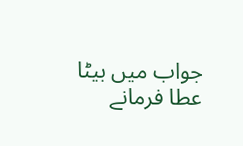جواب میں بیٹا عطا فرمانے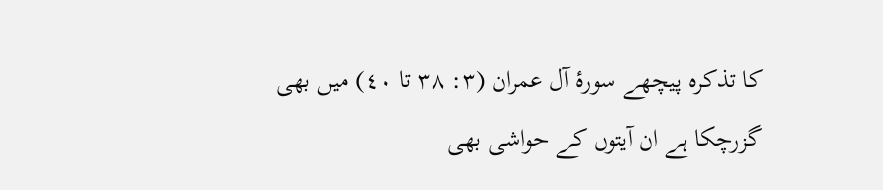کا تذکرہ پیچھے سورۂ آل عمران (٣: ٣٨ تا ٤٠) میں بھی گزرچکا ہے ان آیتوں کے حواشی بھی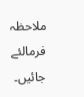ملاحظہ فرمالئے جائیں۔